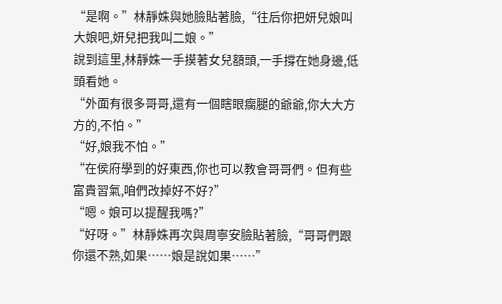“是啊。”林靜姝與她臉貼著臉,“往后你把妍兒娘叫大娘吧,妍兒把我叫二娘。”
說到這里,林靜姝一手摸著女兒額頭,一手撐在她身邊,低頭看她。
“外面有很多哥哥,還有一個瞎眼瘸腿的爺爺,你大大方方的,不怕。”
“好,娘我不怕。”
“在侯府學到的好東西,你也可以教會哥哥們。但有些富貴習氣,咱們改掉好不好?”
“嗯。娘可以提醒我嗎?”
“好呀。”林靜姝再次與周寧安臉貼著臉,“哥哥們跟你還不熟,如果……娘是說如果……”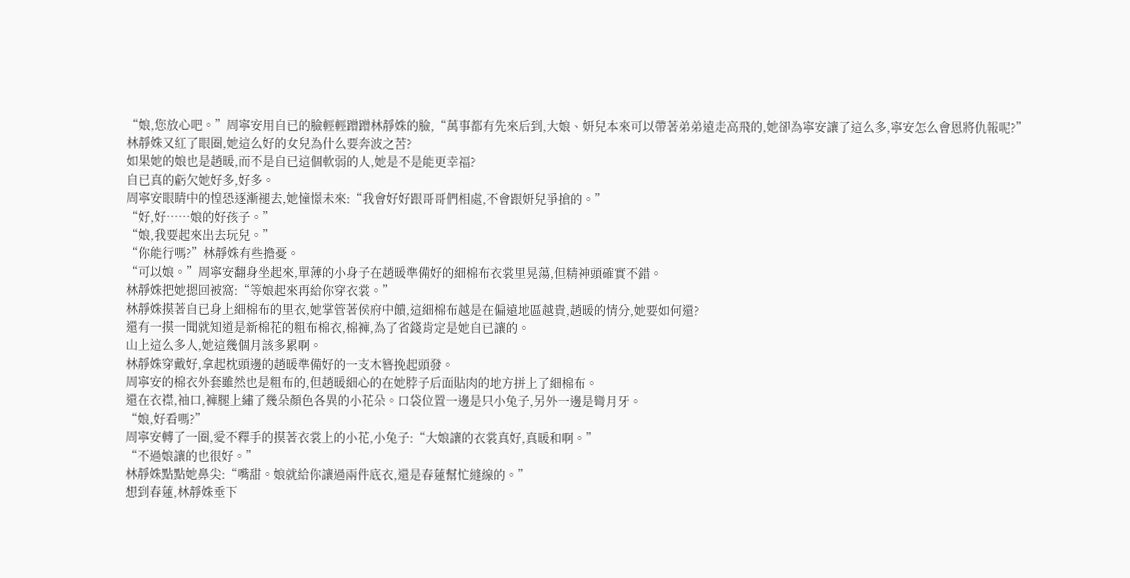“娘,您放心吧。”周寧安用自已的臉輕輕蹭蹭林靜姝的臉,“萬事都有先來后到,大娘、妍兒本來可以帶著弟弟遠走高飛的,她卻為寧安讓了這么多,寧安怎么會恩將仇報呢?”
林靜姝又紅了眼圈,她這么好的女兒為什么要奔波之苦?
如果她的娘也是趙暖,而不是自已這個軟弱的人,她是不是能更幸福?
自已真的虧欠她好多,好多。
周寧安眼睛中的惶恐逐漸褪去,她憧憬未來:“我會好好跟哥哥們相處,不會跟妍兒爭搶的。”
“好,好……娘的好孩子。”
“娘,我要起來出去玩兒。”
“你能行嗎?”林靜姝有些擔憂。
“可以娘。”周寧安翻身坐起來,單薄的小身子在趙暖準備好的細棉布衣裳里晃蕩,但精神頭確實不錯。
林靜姝把她摁回被窩:“等娘起來再給你穿衣裳。”
林靜姝摸著自已身上細棉布的里衣,她掌管著侯府中饋,這細棉布越是在偏遠地區越貴,趙暖的情分,她要如何還?
還有一摸一聞就知道是新棉花的粗布棉衣,棉褲,為了省錢肯定是她自已讓的。
山上這么多人,她這幾個月該多累啊。
林靜姝穿戴好,拿起枕頭邊的趙暖準備好的一支木簪挽起頭發。
周寧安的棉衣外套雖然也是粗布的,但趙暖細心的在她脖子后面貼肉的地方拼上了細棉布。
還在衣襟,袖口,褲腿上繡了幾朵顏色各異的小花朵。口袋位置一邊是只小兔子,另外一邊是彎月牙。
“娘,好看嗎?”
周寧安轉了一圈,愛不釋手的摸著衣裳上的小花,小兔子:“大娘讓的衣裳真好,真暖和啊。”
“不過娘讓的也很好。”
林靜姝點點她鼻尖:“嘴甜。娘就給你讓過兩件底衣,還是春蓮幫忙縫線的。”
想到春蓮,林靜姝垂下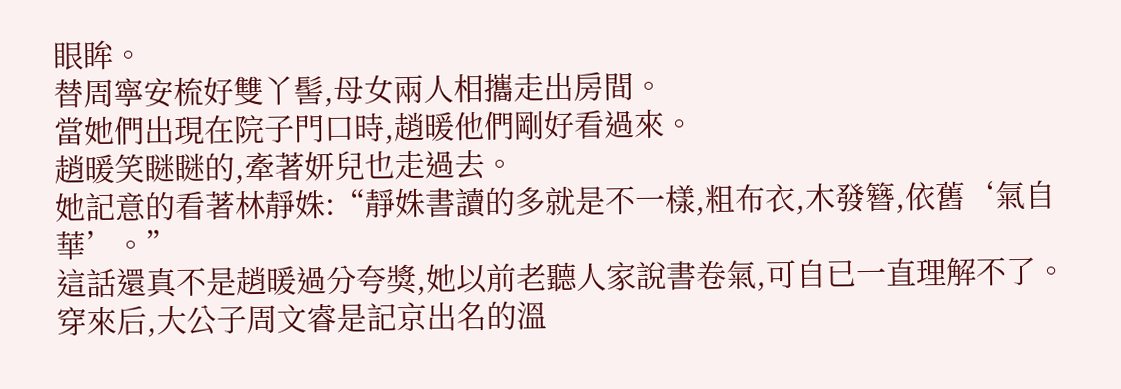眼眸。
替周寧安梳好雙丫髻,母女兩人相攜走出房間。
當她們出現在院子門口時,趙暖他們剛好看過來。
趙暖笑瞇瞇的,牽著妍兒也走過去。
她記意的看著林靜姝:“靜姝書讀的多就是不一樣,粗布衣,木發簪,依舊‘氣自華’。”
這話還真不是趙暖過分夸獎,她以前老聽人家說書卷氣,可自已一直理解不了。
穿來后,大公子周文睿是記京出名的溫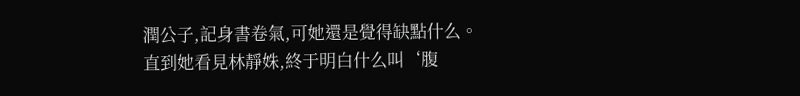潤公子,記身書卷氣,可她還是覺得缺點什么。
直到她看見林靜姝,終于明白什么叫‘腹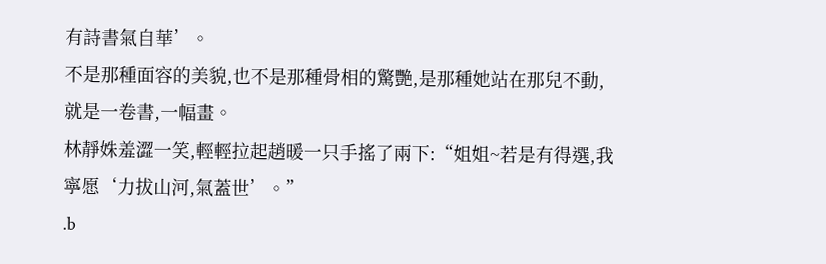有詩書氣自華’。
不是那種面容的美貌,也不是那種骨相的驚艷,是那種她站在那兒不動,就是一卷書,一幅畫。
林靜姝羞澀一笑,輕輕拉起趙暖一只手搖了兩下:“姐姐~若是有得選,我寧愿‘力拔山河,氣蓋世’。”
.b